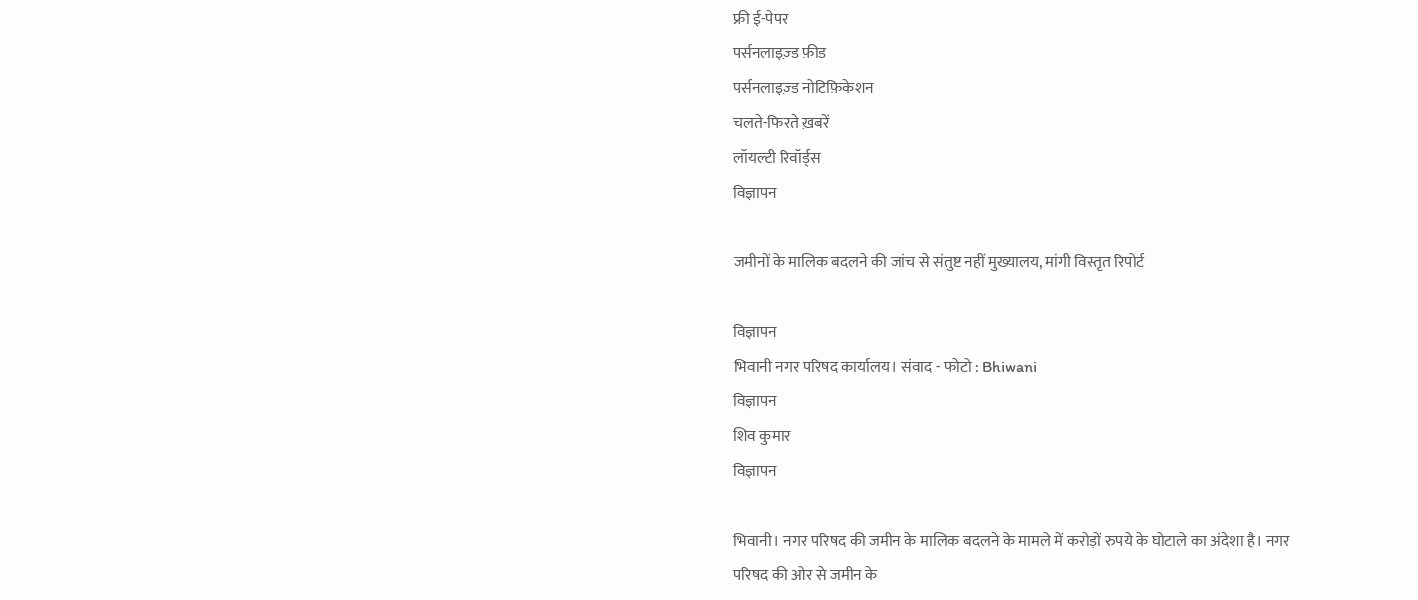फ्री ई-पेपर
पर्सनलाइज़्ड फ़ीड
पर्सनलाइज़्ड नोटिफ़िकेशन
चलते-फिरते ख़बरें
लॉयल्टी रिवॉर्ड्स
विज्ञापन

जमीनों के मालिक बदलने की जांच से संतुष्ट नहीं मुख्यालय, मांगी विस्तृत रिपोर्ट

विज्ञापन
भिवानी नगर परिषद कार्यालय। संवाद - फोटो : Bhiwani
विज्ञापन
शिव कुमार
विज्ञापन

भिवानी। नगर परिषद की जमीन के मालिक बदलने के मामले में करोड़ों रुपये के घोटाले का अंदेशा है। नगर परिषद की ओर से जमीन के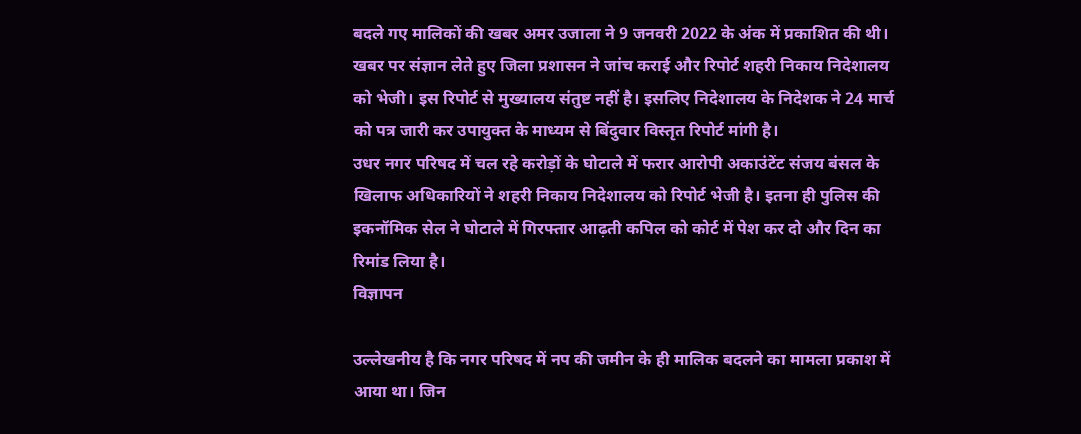बदले गए मालिकों की खबर अमर उजाला ने 9 जनवरी 2022 के अंक में प्रकाशित की थी। खबर पर संज्ञान लेते हुए जिला प्रशासन ने जांच कराई और रिपोर्ट शहरी निकाय निदेशालय को भेजी। इस रिपोर्ट से मुख्यालय संतुष्ट नहीं है। इसलिए निदेशालय के निदेशक ने 24 मार्च को पत्र जारी कर उपायुक्त के माध्यम से बिंदुवार विस्तृत रिपोर्ट मांगी है।
उधर नगर परिषद में चल रहे करोड़ों के घोटाले में फरार आरोपी अकाउंटेंट संजय बंसल के खिलाफ अधिकारियों ने शहरी निकाय निदेशालय को रिपोर्ट भेजी है। इतना ही पुलिस की इकनॉमिक सेल ने घोटाले में गिरफ्तार आढ़ती कपिल को कोर्ट में पेश कर दो और दिन का रिमांड लिया है।
विज्ञापन

उल्लेखनीय है कि नगर परिषद में नप की जमीन के ही मालिक बदलने का मामला प्रकाश में आया था। जिन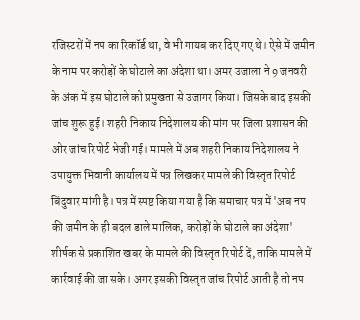रजिस्टरों में नप का रिकॉर्ड था, वे भी गायब कर दिए गए थे। ऐसे में जमीन के नाम पर करोड़ों के घोटाले का अंदेशा था। अमर उजाला ने 9 जनवरी के अंक में इस घोटाले को प्रमुखता से उजागर किया। जिसके बाद इसकी जांच शुरू हुई। शहरी निकाय निदेशालय की मांग पर जिला प्रशासन की ओर जांच रिपोर्ट भेजी गई। मामले में अब शहरी निकाय निदेशालय ने उपायुक्त भिवानी कार्यालय में पत्र लिखकर मामले की विस्तृत रिपोर्ट बिंदुवार मांगी है। पत्र में स्पष्ट किया गया है कि समाचार पत्र में 'अब नप की जमीन के ही बदल डाले मालिक, करोड़ों के घोटाले का अंदेशा' शीर्षक से प्रकाशित खबर के मामले की विस्तृत रिपोर्ट दें, ताकि मामले में कार्रवाई की जा सके। अगर इसकी विस्तृत जांच रिपोर्ट आती है तो नप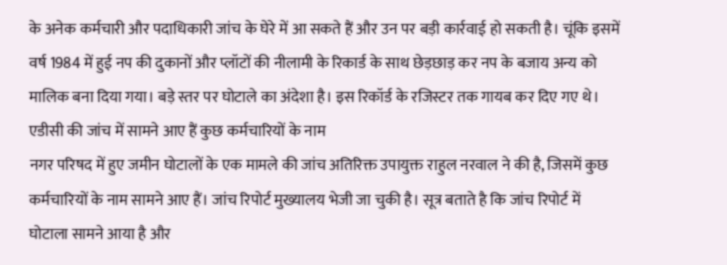के अनेक कर्मचारी और पदाधिकारी जांच के घेरे में आ सकते हैं और उन पर बड़ी कार्रवाई हो सकती है। चूंकि इसमें वर्ष 1984 में हुई नप की दुकानों और प्लॉटों की नीलामी के रिकार्ड के साथ छेड़छाड़ कर नप के बजाय अन्य को मालिक बना दिया गया। बड़े स्तर पर घोटाले का अंदेशा है। इस रिकॉर्ड के रजिस्टर तक गायब कर दिए गए थे।
एडीसी की जांच में सामने आए हैं कुछ कर्मचारियों के नाम
नगर परिषद में हुए जमीन घोटालों के एक मामले की जांच अतिरिक्त उपायुक्त राहुल नरवाल ने की है, जिसमें कुछ कर्मचारियों के नाम सामने आए हैं। जांच रिपोर्ट मुख्यालय भेजी जा चुकी है। सूत्र बताते है कि जांच रिपोर्ट में घोटाला सामने आया है और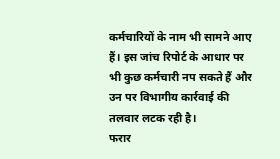कर्मचारियों के नाम भी सामने आए हैं। इस जांच रिपोर्ट के आधार पर भी कुछ कर्मचारी नप सकते हैं और उन पर विभागीय कार्रवाई की तलवार लटक रही है।
फरार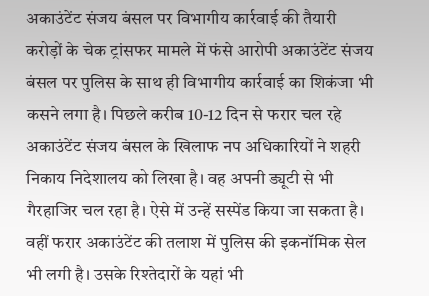अकाउंटेंट संजय बंसल पर विभागीय कार्रवाई की तैयारी
करोड़ों के चेक ट्रांसफर मामले में फंसे आरोपी अकाउंटेंट संजय बंसल पर पुलिस के साथ ही विभागीय कार्रवाई का शिकंजा भी कसने लगा है। पिछले करीब 10-12 दिन से फरार चल रहे अकाउंटेंट संजय बंसल के खिलाफ नप अधिकारियों ने शहरी निकाय निदेशालय को लिखा है। वह अपनी ड्यूटी से भी गैरहाजिर चल रहा है। ऐसे में उन्हें सस्पेंड किया जा सकता है। वहीं फरार अकाउंटेंट की तलाश में पुलिस की इकनॉमिक सेल भी लगी है। उसके रिश्तेदारों के यहां भी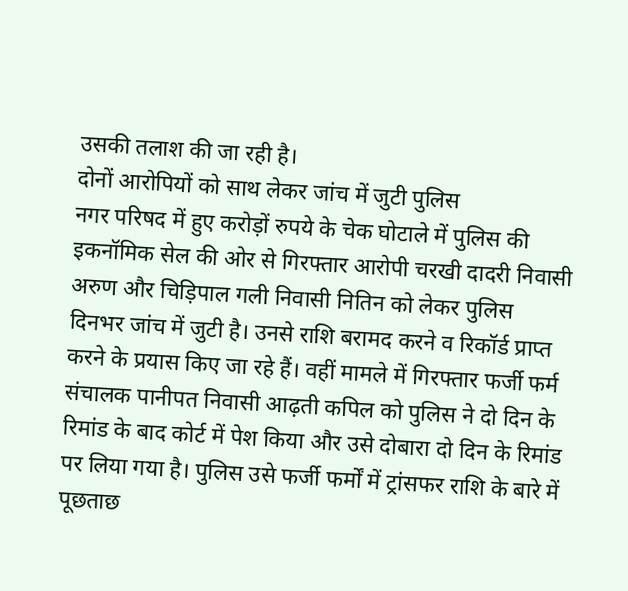उसकी तलाश की जा रही है।
दोनों आरोपियों को साथ लेकर जांच में जुटी पुलिस
नगर परिषद में हुए करोड़ों रुपये के चेक घोटाले में पुलिस की इकनॉमिक सेल की ओर से गिरफ्तार आरोपी चरखी दादरी निवासी अरुण और चिड़िपाल गली निवासी नितिन को लेकर पुलिस दिनभर जांच में जुटी है। उनसे राशि बरामद करने व रिकॉर्ड प्राप्त करने के प्रयास किए जा रहे हैं। वहीं मामले में गिरफ्तार फर्जी फर्म संचालक पानीपत निवासी आढ़ती कपिल को पुलिस ने दो दिन के रिमांड के बाद कोर्ट में पेश किया और उसे दोबारा दो दिन के रिमांड पर लिया गया है। पुलिस उसे फर्जी फर्मों में ट्रांसफर राशि के बारे में पूछताछ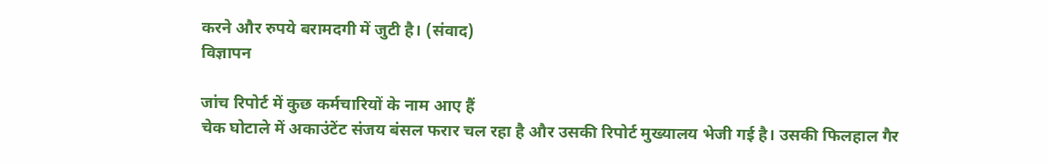करने और रुपये बरामदगी में जुटी है। (संवाद)
विज्ञापन

जांच रिपोर्ट में कुछ कर्मचारियों के नाम आए हैं
चेक घोटाले में अकाउंटेंट संजय बंसल फरार चल रहा है और उसकी रिपोर्ट मुख्यालय भेजी गई है। उसकी फिलहाल गैर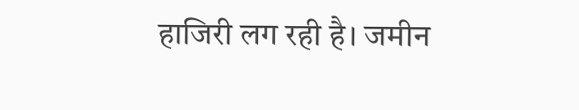हाजिरी लग रही है। जमीन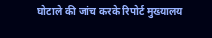घोटाले की जांच करके रिपोर्ट मुख्यालय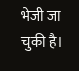भेजी जा चुकी है।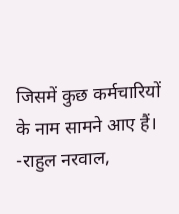जिसमें कुछ कर्मचारियों के नाम सामने आए हैं।
-राहुल नरवाल,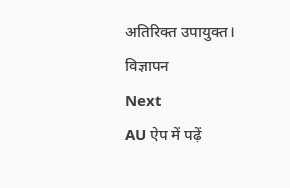अतिरिक्त उपायुक्त।
विज्ञापन
Next
AU ऐप में पढ़ें